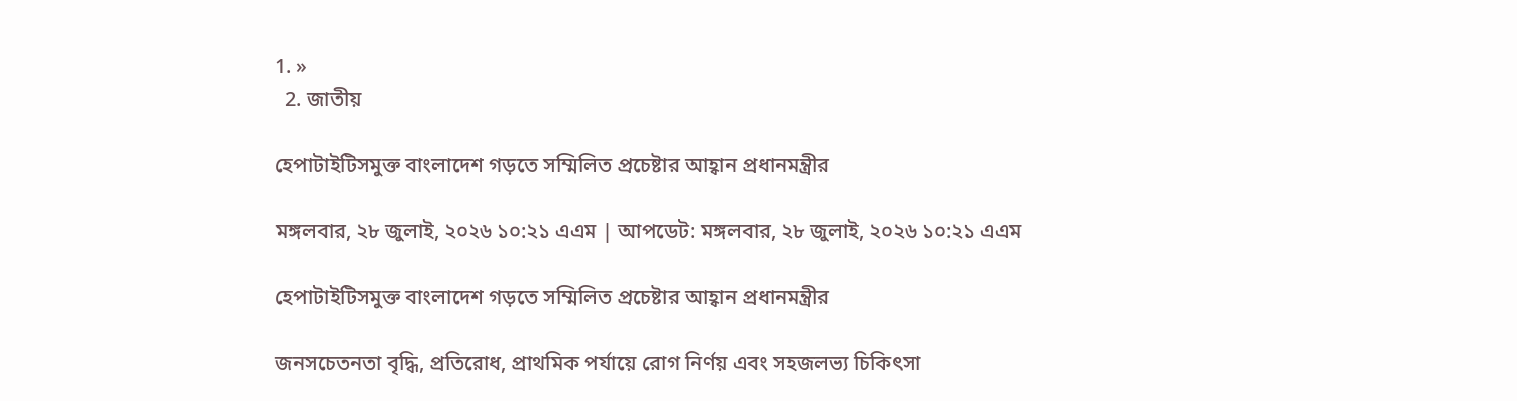1. »
  2. জাতীয়

হেপাটাইটিসমুক্ত বাংলাদেশ গড়তে সম্মিলিত প্রচেষ্টার আহ্বান প্রধানমন্ত্রীর

মঙ্গলবার, ২৮ জুলাই, ২০২৬ ১০:২১ এএম | আপডেট: মঙ্গলবার, ২৮ জুলাই, ২০২৬ ১০:২১ এএম

হেপাটাইটিসমুক্ত বাংলাদেশ গড়তে সম্মিলিত প্রচেষ্টার আহ্বান প্রধানমন্ত্রীর

জনসচেতনতা বৃদ্ধি, প্রতিরোধ, প্রাথমিক পর্যায়ে রোগ নির্ণয় এবং সহজলভ্য চিকিৎসা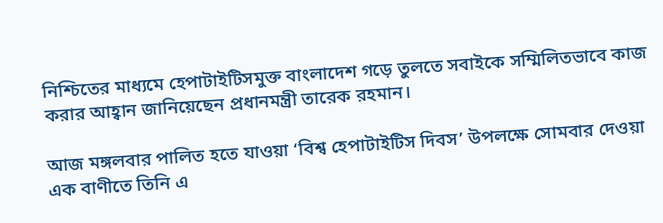নিশ্চিতের মাধ্যমে হেপাটাইটিসমুক্ত বাংলাদেশ গড়ে তুলতে সবাইকে সম্মিলিতভাবে কাজ করার আহ্বান জানিয়েছেন প্রধানমন্ত্রী তারেক রহমান।

আজ মঙ্গলবার পালিত হতে যাওয়া ‘বিশ্ব হেপাটাইটিস দিবস’ উপলক্ষে সোমবার দেওয়া এক বাণীতে তিনি এ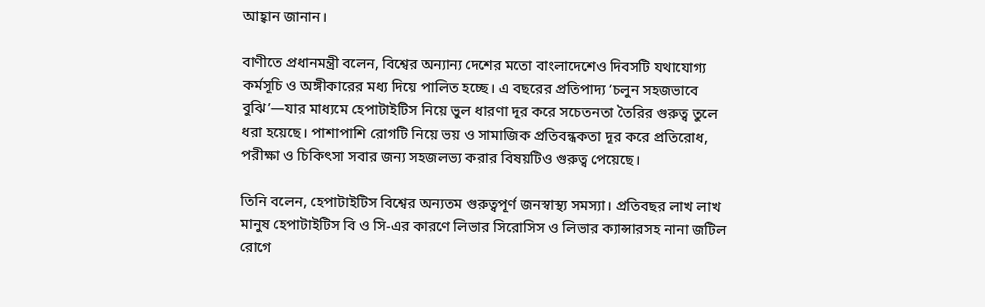আহ্বান জানান।

বাণীতে প্রধানমন্ত্রী বলেন, বিশ্বের অন্যান্য দেশের মতো বাংলাদেশেও দিবসটি যথাযোগ্য কর্মসূচি ও অঙ্গীকারের মধ্য দিয়ে পালিত হচ্ছে। এ বছরের প্রতিপাদ্য ‘চলুন সহজভাবে বুঝি’—যার মাধ্যমে হেপাটাইটিস নিয়ে ভুল ধারণা দূর করে সচেতনতা তৈরির গুরুত্ব তুলে ধরা হয়েছে। পাশাপাশি রোগটি নিয়ে ভয় ও সামাজিক প্রতিবন্ধকতা দূর করে প্রতিরোধ, পরীক্ষা ও চিকিৎসা সবার জন্য সহজলভ্য করার বিষয়টিও গুরুত্ব পেয়েছে।

তিনি বলেন, হেপাটাইটিস বিশ্বের অন্যতম গুরুত্বপূর্ণ জনস্বাস্থ্য সমস্যা। প্রতিবছর লাখ লাখ মানুষ হেপাটাইটিস বি ও সি-এর কারণে লিভার সিরোসিস ও লিভার ক্যান্সারসহ নানা জটিল রোগে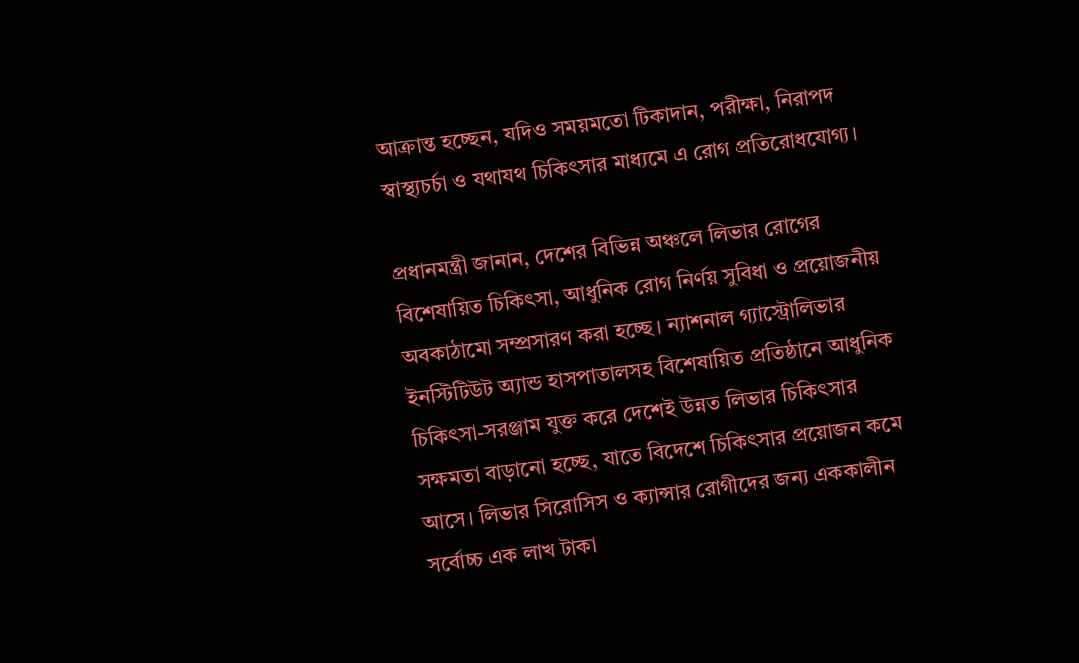আক্রান্ত হচ্ছেন, যদিও সময়মতো টিকাদান, পরীক্ষা, নিরাপদ স্বাস্থ্যচর্চা ও যথাযথ চিকিৎসার মাধ্যমে এ রোগ প্রতিরোধযোগ্য।

প্রধানমন্ত্রী জানান, দেশের বিভিন্ন অঞ্চলে লিভার রোগের বিশেষায়িত চিকিৎসা, আধুনিক রোগ নির্ণয় সুবিধা ও প্রয়োজনীয় অবকাঠামো সম্প্রসারণ করা হচ্ছে। ন্যাশনাল গ্যাস্ট্রোলিভার ইনস্টিটিউট অ্যান্ড হাসপাতালসহ বিশেষায়িত প্রতিষ্ঠানে আধুনিক চিকিৎসা-সরঞ্জাম যুক্ত করে দেশেই উন্নত লিভার চিকিৎসার সক্ষমতা বাড়ানো হচ্ছে, যাতে বিদেশে চিকিৎসার প্রয়োজন কমে আসে। লিভার সিরোসিস ও ক্যান্সার রোগীদের জন্য এককালীন সর্বোচ্চ এক লাখ টাকা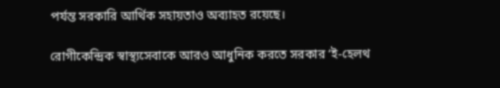পর্যন্ত সরকারি আর্থিক সহায়তাও অব্যাহত রয়েছে।

রোগীকেন্দ্রিক স্বাস্থ্যসেবাকে আরও আধুনিক করতে সরকার ‘ই-হেলথ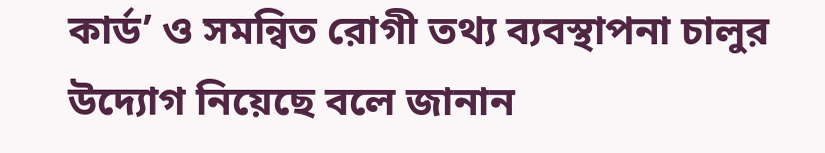কার্ড’ ও সমন্বিত রোগী তথ্য ব্যবস্থাপনা চালুর উদ্যোগ নিয়েছে বলে জানান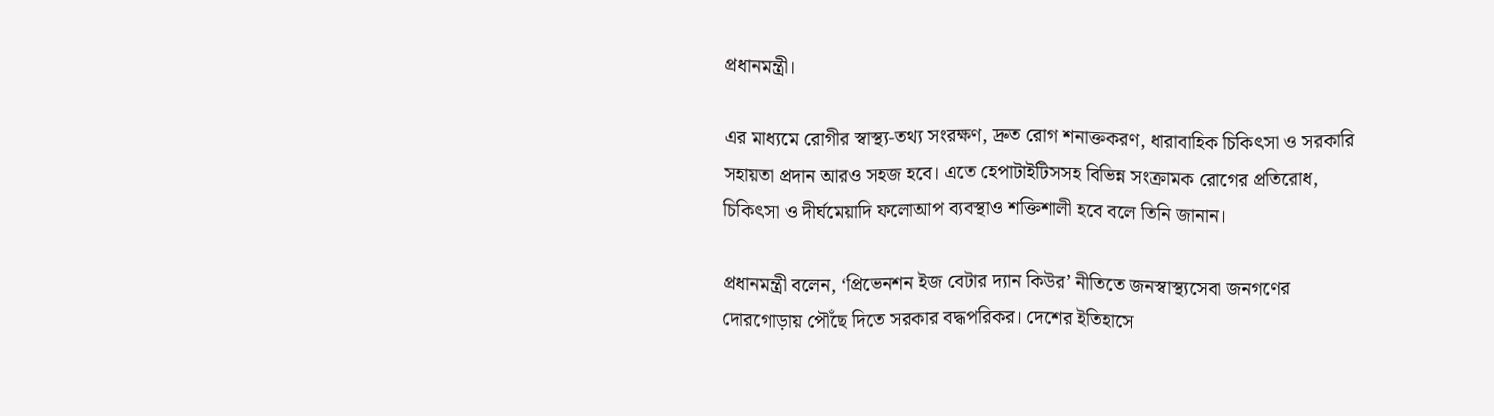প্রধানমন্ত্রী।

এর মাধ্যমে রোগীর স্বাস্থ্য-তথ্য সংরক্ষণ, দ্রুত রোগ শনাক্তকরণ, ধারাবাহিক চিকিৎসা ও সরকারি সহায়তা প্রদান আরও সহজ হবে। এতে হেপাটাইটিসসহ বিভিন্ন সংক্রামক রোগের প্রতিরোধ, চিকিৎসা ও দীর্ঘমেয়াদি ফলোআপ ব্যবস্থাও শক্তিশালী হবে বলে তিনি জানান।

প্রধানমন্ত্রী বলেন, ‘প্রিভেনশন ইজ বেটার দ্যান কিউর’ নীতিতে জনস্বাস্থ্যসেবা জনগণের দোরগোড়ায় পৌঁছে দিতে সরকার বদ্ধপরিকর। দেশের ইতিহাসে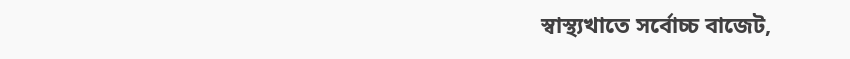স্বাস্থ্যখাতে সর্বোচ্চ বাজেট,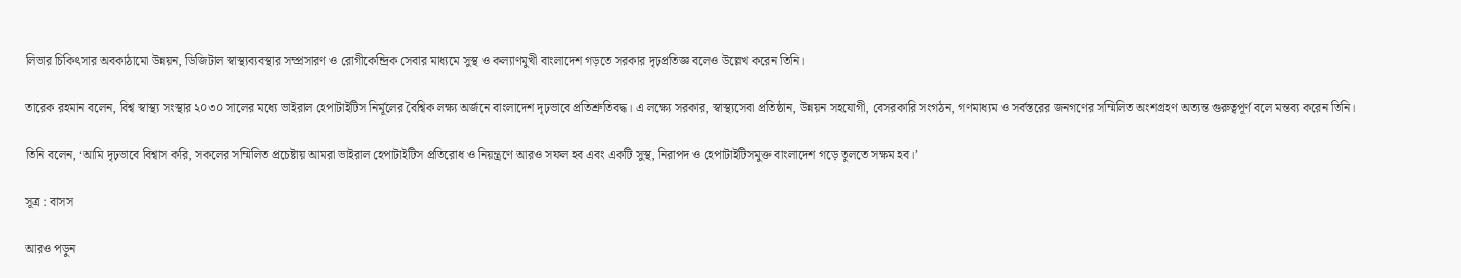লিভার চিকিৎসার অবকাঠামো উন্নয়ন, ডিজিটাল স্বাস্থ্যব্যবস্থার সম্প্রসারণ ও রোগীকেন্দ্রিক সেবার মাধ্যমে সুস্থ ও কল্যাণমুখী বাংলাদেশ গড়তে সরকার দৃঢ়প্রতিজ্ঞ বলেও উল্লেখ করেন তিনি।

তারেক রহমান বলেন, বিশ্ব স্বাস্থ্য সংস্থার ২০৩০ সালের মধ্যে ভাইরাল হেপাটাইটিস নির্মূলের বৈশ্বিক লক্ষ্য অর্জনে বাংলাদেশ দৃঢ়ভাবে প্রতিশ্রুতিবদ্ধ। এ লক্ষ্যে সরকার, স্বাস্থ্যসেবা প্রতিষ্ঠান, উন্নয়ন সহযোগী, বেসরকারি সংগঠন, গণমাধ্যম ও সর্বস্তরের জনগণের সম্মিলিত অংশগ্রহণ অত্যন্ত গুরুত্বপূর্ণ বলে মন্তব্য করেন তিনি।

তিনি বলেন, ‘আমি দৃঢ়ভাবে বিশ্বাস করি, সকলের সম্মিলিত প্রচেষ্টায় আমরা ভাইরাল হেপাটাইটিস প্রতিরোধ ও নিয়ন্ত্রণে আরও সফল হব এবং একটি সুস্থ, নিরাপদ ও হেপাটাইটিসমুক্ত বাংলাদেশ গড়ে তুলতে সক্ষম হব।’

সূত্র : বাসস

আরও পড়ুন